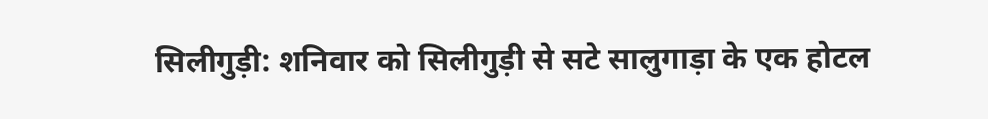सिलीगुड़ी: शनिवार को सिलीगुड़ी से सटे सालुगाड़ा के एक होटल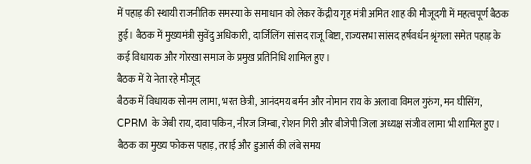में पहाड़ की स्थायी राजनीतिक समस्या के समाधान को लेकर केंद्रीय गृह मंत्री अमित शाह की मौजूदगी में महत्वपूर्ण बैठक हुई। बैठक में मुख्यमंत्री सुवेंदु अधिकारी, दार्जिलिंग सांसद राजू बिष्टा, राज्यसभा सांसद हर्षवर्धन श्रृंगला समेत पहाड़ के कई विधायक और गोरखा समाज के प्रमुख प्रतिनिधि शामिल हुए।
बैठक में ये नेता रहे मौजूद
बैठक में विधायक सोनम लामा, भरत छेत्री, आनंदमय बर्मन और नोमान राय के अलावा विमल गुरुंग, मन घीसिंग, CPRM के जेबी राय, दावा पकिन, नीरज जिम्बा, रोशन गिरी और बीजेपी जिला अध्यक्ष संजीव लामा भी शामिल हुए। बैठक का मुख्य फोकस पहाड़, तराई और डुआर्स की लंबे समय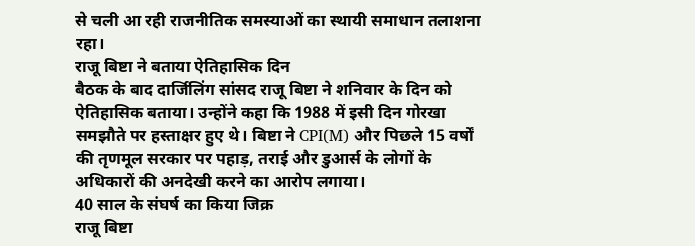से चली आ रही राजनीतिक समस्याओं का स्थायी समाधान तलाशना रहा।
राजू बिष्टा ने बताया ऐतिहासिक दिन
बैठक के बाद दार्जिलिंग सांसद राजू बिष्टा ने शनिवार के दिन को ऐतिहासिक बताया। उन्होंने कहा कि 1988 में इसी दिन गोरखा समझौते पर हस्ताक्षर हुए थे। बिष्टा ने CPI(M) और पिछले 15 वर्षों की तृणमूल सरकार पर पहाड़, तराई और डुआर्स के लोगों के अधिकारों की अनदेखी करने का आरोप लगाया।
40 साल के संघर्ष का किया जिक्र
राजू बिष्टा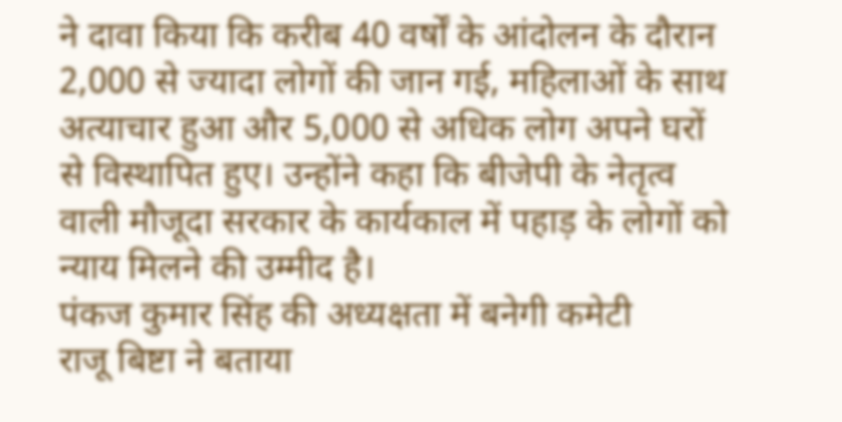ने दावा किया कि करीब 40 वर्षों के आंदोलन के दौरान 2,000 से ज्यादा लोगों की जान गई, महिलाओं के साथ अत्याचार हुआ और 5,000 से अधिक लोग अपने घरों से विस्थापित हुए। उन्होंने कहा कि बीजेपी के नेतृत्व वाली मौजूदा सरकार के कार्यकाल में पहाड़ के लोगों को न्याय मिलने की उम्मीद है।
पंकज कुमार सिंह की अध्यक्षता में बनेगी कमेटी
राजू बिष्टा ने बताया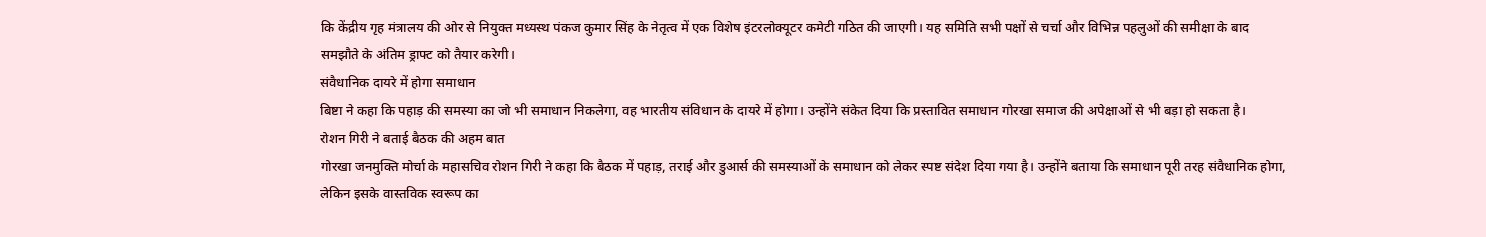कि केंद्रीय गृह मंत्रालय की ओर से नियुक्त मध्यस्थ पंकज कुमार सिंह के नेतृत्व में एक विशेष इंटरलोक्यूटर कमेटी गठित की जाएगी। यह समिति सभी पक्षों से चर्चा और विभिन्न पहलुओं की समीक्षा के बाद समझौते के अंतिम ड्राफ्ट को तैयार करेगी।
संवैधानिक दायरे में होगा समाधान
बिष्टा ने कहा कि पहाड़ की समस्या का जो भी समाधान निकलेगा, वह भारतीय संविधान के दायरे में होगा। उन्होंने संकेत दिया कि प्रस्तावित समाधान गोरखा समाज की अपेक्षाओं से भी बड़ा हो सकता है।
रोशन गिरी ने बताई बैठक की अहम बात
गोरखा जनमुक्ति मोर्चा के महासचिव रोशन गिरी ने कहा कि बैठक में पहाड़, तराई और डुआर्स की समस्याओं के समाधान को लेकर स्पष्ट संदेश दिया गया है। उन्होंने बताया कि समाधान पूरी तरह संवैधानिक होगा, लेकिन इसके वास्तविक स्वरूप का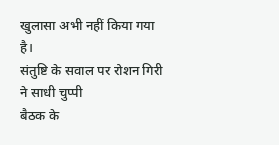खुलासा अभी नहीं किया गया है।
संतुष्टि के सवाल पर रोशन गिरी ने साधी चुप्पी
बैठक के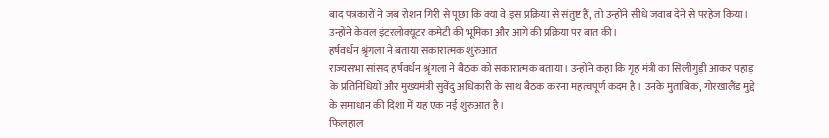बाद पत्रकारों ने जब रोशन गिरी से पूछा कि क्या वे इस प्रक्रिया से संतुष्ट हैं, तो उन्होंने सीधे जवाब देने से परहेज किया। उन्होंने केवल इंटरलोक्यूटर कमेटी की भूमिका और आगे की प्रक्रिया पर बात की।
हर्षवर्धन श्रृंगला ने बताया सकारात्मक शुरुआत
राज्यसभा सांसद हर्षवर्धन श्रृंगला ने बैठक को सकारात्मक बताया। उन्होंने कहा कि गृह मंत्री का सिलीगुड़ी आकर पहाड़ के प्रतिनिधियों और मुख्यमंत्री सुवेंदु अधिकारी के साथ बैठक करना महत्वपूर्ण कदम है। उनके मुताबिक, गोरखालैंड मुद्दे के समाधान की दिशा में यह एक नई शुरुआत है।
फिलहाल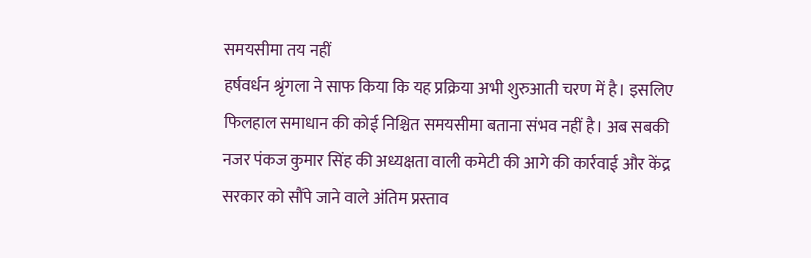समयसीमा तय नहीं
हर्षवर्धन श्रृंगला ने साफ किया कि यह प्रक्रिया अभी शुरुआती चरण में है। इसलिए फिलहाल समाधान की कोई निश्चित समयसीमा बताना संभव नहीं है। अब सबकी नजर पंकज कुमार सिंह की अध्यक्षता वाली कमेटी की आगे की कार्रवाई और केंद्र सरकार को सौंपे जाने वाले अंतिम प्रस्ताव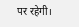पर रहेगी।